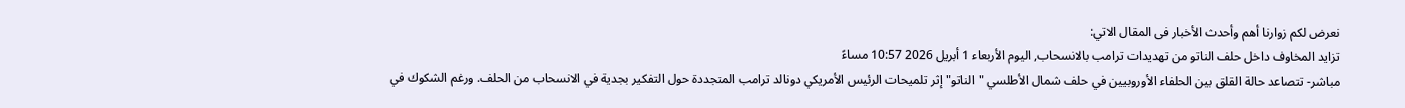نعرض لكم زوارنا أهم وأحدث الأخبار فى المقال الاتي:
تزايد المخاوف داخل حلف الناتو من تهديدات ترامب بالانسحاب, اليوم الأربعاء 1 أبريل 2026 10:57 مساءً
مباشر- تتصاعد حالة القلق بين الحلفاء الأوروبيين في حلف شمال الأطلسي "الناتو" إثر تلميحات الرئيس الأمريكي دونالد ترامب المتجددة حول التفكير بجدية في الانسحاب من الحلف. ورغم الشكوك في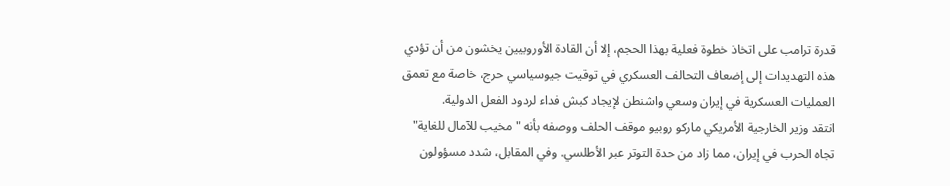قدرة ترامب على اتخاذ خطوة فعلية بهذا الحجم، إلا أن القادة الأوروبيين يخشون من أن تؤدي هذه التهديدات إلى إضعاف التحالف العسكري في توقيت جيوسياسي حرج، خاصة مع تعمق العمليات العسكرية في إيران وسعي واشنطن لإيجاد كبش فداء لردود الفعل الدولية.
انتقد وزير الخارجية الأمريكي ماركو روبيو موقف الحلف ووصفه بأنه "مخيب للآمال للغاية" تجاه الحرب في إيران، مما زاد من حدة التوتر عبر الأطلسي. وفي المقابل، شدد مسؤولون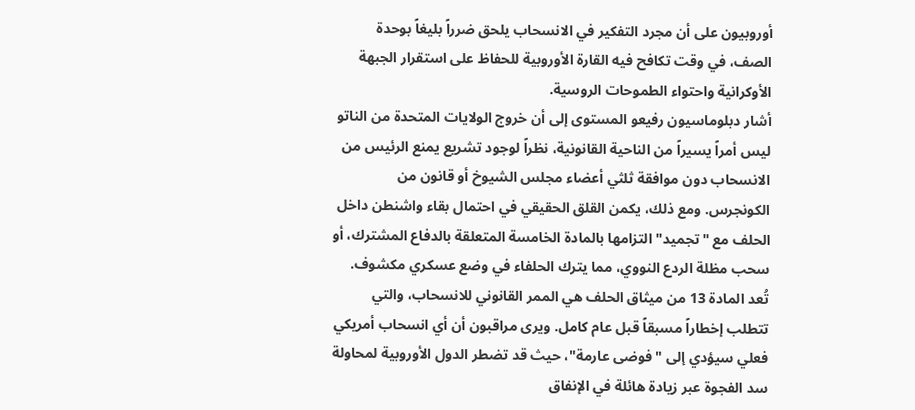أوروبيون على أن مجرد التفكير في الانسحاب يلحق ضرراً بليغاً بوحدة الصف، في وقت تكافح فيه القارة الأوروبية للحفاظ على استقرار الجبهة الأوكرانية واحتواء الطموحات الروسية.
أشار دبلوماسيون رفيعو المستوى إلى أن خروج الولايات المتحدة من الناتو ليس أمراً يسيراً من الناحية القانونية، نظراً لوجود تشريع يمنع الرئيس من الانسحاب دون موافقة ثلثي أعضاء مجلس الشيوخ أو قانون من الكونجرس. ومع ذلك، يكمن القلق الحقيقي في احتمال بقاء واشنطن داخل الحلف مع "تجميد" التزامها بالمادة الخامسة المتعلقة بالدفاع المشترك، أو سحب مظلة الردع النووي، مما يترك الحلفاء في وضع عسكري مكشوف.
تُعد المادة 13 من ميثاق الحلف هي الممر القانوني للانسحاب، والتي تتطلب إخطاراً مسبقاً قبل عام كامل. ويرى مراقبون أن أي انسحاب أمريكي فعلي سيؤدي إلى "فوضى عارمة"، حيث قد تضطر الدول الأوروبية لمحاولة سد الفجوة عبر زيادة هائلة في الإنفاق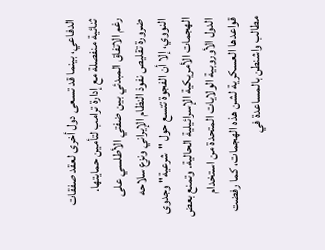الدفاعي، بينما قد تسعى دول أخرى لعقد صفقات ثنائية منفصلة مع إدارة ترامب لتأمين حمايتها.
رغم الاتفاق المبدئي بين ضفتي الأطلسي على ضرورة تقليص نفوذ النظام الإيراني ونزع سلاحه النووي، إلا أن الفجوة تتسع حول "شرعية" وجدوى الهجمات الأمريكية الإسرائيلية الحالية. وتمنع بعض الدول الأوروبية الولايات المتحدة من استخدام قواعدها العسكرية لشن هذه الهجمات، كما رفضت مطالب واشنطن بالمساعدة في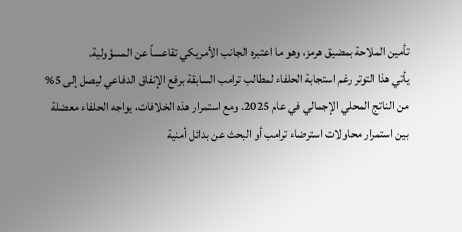تأمين الملاحة بمضيق هرمز، وهو ما اعتبره الجانب الأمريكي تقاعساً عن المسؤولية.
يأتي هذا التوتر رغم استجابة الحلفاء لمطالب ترامب السابقة برفع الإنفاق الدفاعي ليصل إلى 5% من الناتج المحلي الإجمالي في عام 2025. ومع استمرار هذه الخلافات، يواجه الحلفاء معضلة بين استمرار محاولات استرضاء ترامب أو البحث عن بدائل أمنية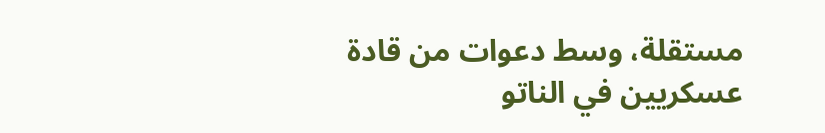مستقلة، وسط دعوات من قادة عسكريين في الناتو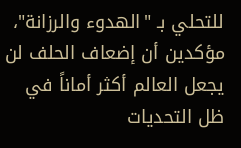للتحلي بـ "الهدوء والرزانة"، مؤكدين أن إضعاف الحلف لن يجعل العالم أكثر أماناً في ظل التحديات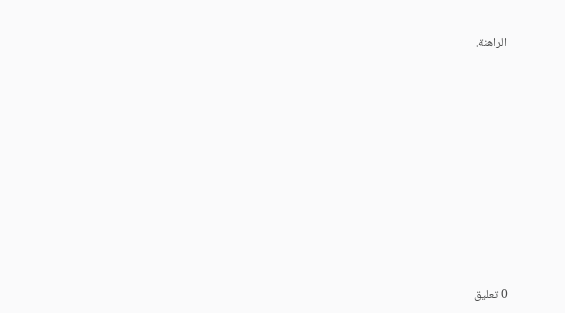الراهنة.

















0 تعليق